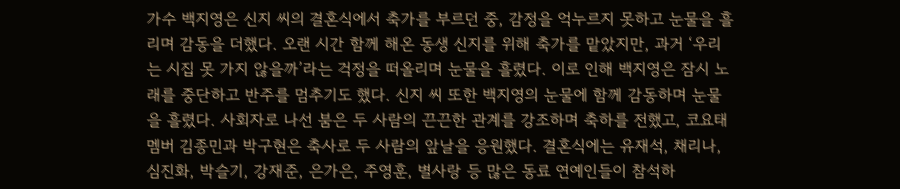가수 백지영은 신지 씨의 결혼식에서 축가를 부르던 중, 감정을 억누르지 못하고 눈물을 흘리며 감동을 더했다. 오랜 시간 함께 해온 동생 신지를 위해 축가를 맡았지만, 과거 ‘우리는 시집 못 가지 않을까’라는 걱정을 떠올리며 눈물을 흘렸다. 이로 인해 백지영은 잠시 노래를 중단하고 반주를 멈추기도 했다. 신지 씨 또한 백지영의 눈물에 함께 감동하며 눈물을 흘렸다. 사회자로 나선 붐은 두 사람의 끈끈한 관계를 강조하며 축하를 전했고, 코요태 멤버 김종민과 박구현은 축사로 두 사람의 앞날을 응원했다. 결혼식에는 유재석, 채리나, 심진화, 박슬기, 강재준, 은가은, 주영훈, 별사랑 등 많은 동료 연예인들이 참석하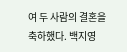여 두 사람의 결혼을 축하했다. 백지영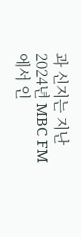과 신지는 지난 2024년 MBC FM에서 인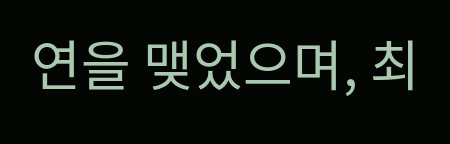연을 맺었으며, 최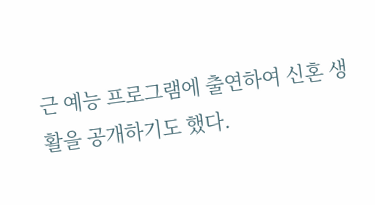근 예능 프로그램에 출연하여 신혼 생활을 공개하기도 했다.